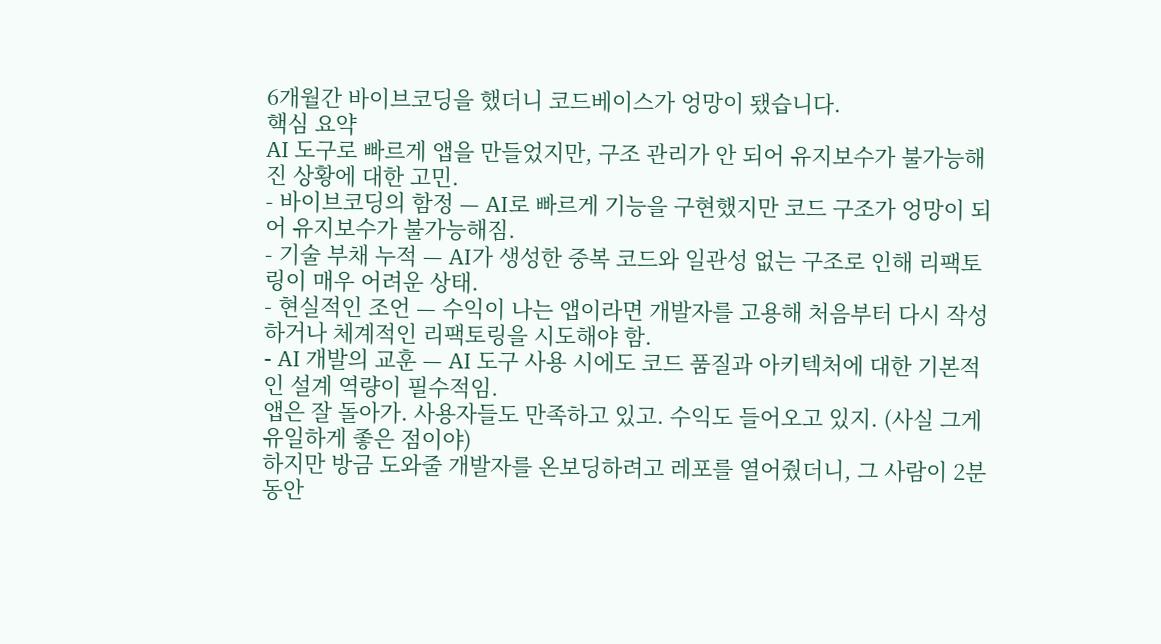6개월간 바이브코딩을 했더니 코드베이스가 엉망이 됐습니다.
핵심 요약
AI 도구로 빠르게 앱을 만들었지만, 구조 관리가 안 되어 유지보수가 불가능해진 상황에 대한 고민.
- 바이브코딩의 함정 — AI로 빠르게 기능을 구현했지만 코드 구조가 엉망이 되어 유지보수가 불가능해짐.
- 기술 부채 누적 — AI가 생성한 중복 코드와 일관성 없는 구조로 인해 리팩토링이 매우 어려운 상태.
- 현실적인 조언 — 수익이 나는 앱이라면 개발자를 고용해 처음부터 다시 작성하거나 체계적인 리팩토링을 시도해야 함.
- AI 개발의 교훈 — AI 도구 사용 시에도 코드 품질과 아키텍처에 대한 기본적인 설계 역량이 필수적임.
앱은 잘 돌아가. 사용자들도 만족하고 있고. 수익도 들어오고 있지. (사실 그게 유일하게 좋은 점이야)
하지만 방금 도와줄 개발자를 온보딩하려고 레포를 열어줬더니, 그 사람이 2분 동안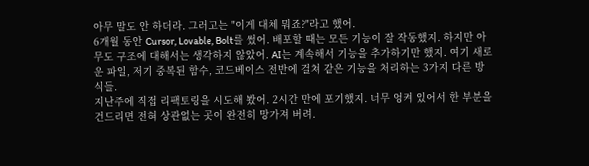아무 말도 안 하더라. 그러고는 "이게 대체 뭐죠?"라고 했어.
6개월 동안 Cursor, Lovable, Bolt를 썼어. 배포할 때는 모든 기능이 잘 작동했지. 하지만 아무도 구조에 대해서는 생각하지 않았어. AI는 계속해서 기능을 추가하기만 했지. 여기 새로운 파일, 저기 중복된 함수, 코드베이스 전반에 걸쳐 같은 기능을 처리하는 3가지 다른 방식들.
지난주에 직접 리팩토링을 시도해 봤어. 2시간 만에 포기했지. 너무 엉켜 있어서 한 부분을 건드리면 전혀 상관없는 곳이 완전히 망가져 버려.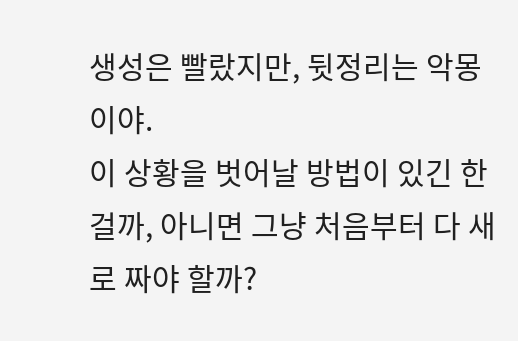생성은 빨랐지만, 뒷정리는 악몽이야.
이 상황을 벗어날 방법이 있긴 한 걸까, 아니면 그냥 처음부터 다 새로 짜야 할까?